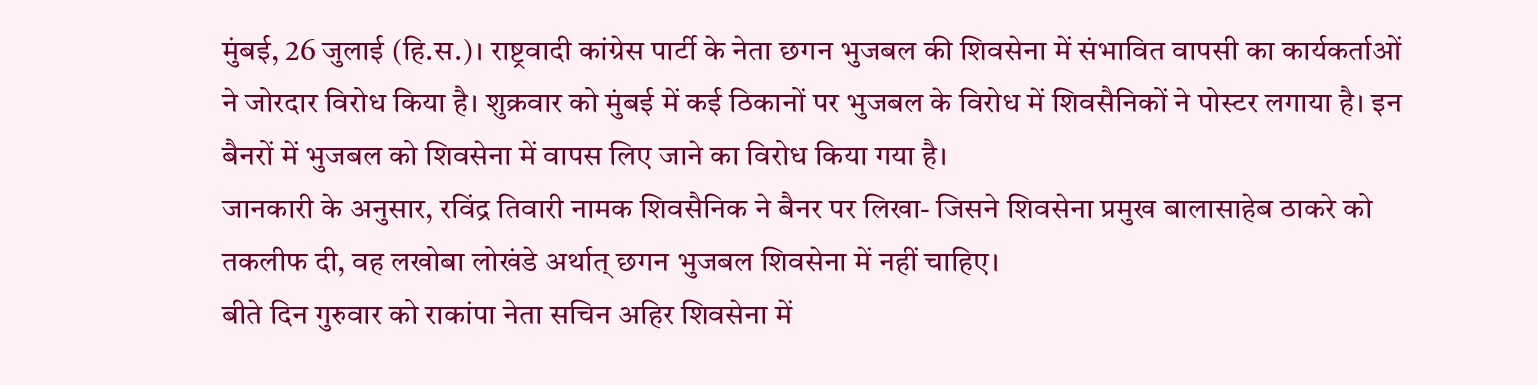मुंबई, 26 जुलाई (हि.स.)। राष्ट्रवादी कांग्रेस पार्टी के नेता छगन भुजबल की शिवसेना में संभावित वापसी का कार्यकर्ताओं ने जोरदार विरोध किया है। शुक्रवार को मुंबई में कई ठिकानों पर भुजबल के विरोध में शिवसैनिकों ने पोस्टर लगाया है। इन बैनरों में भुजबल को शिवसेना में वापस लिए जाने का विरोध किया गया है।
जानकारी के अनुसार, रविंद्र तिवारी नामक शिवसैनिक ने बैनर पर लिखा- जिसने शिवसेना प्रमुख बालासाहेब ठाकरे को तकलीफ दी, वह लखोबा लोखंडे अर्थात् छगन भुजबल शिवसेना में नहीं चाहिए।
बीते दिन गुरुवार को राकांपा नेता सचिन अहिर शिवसेना में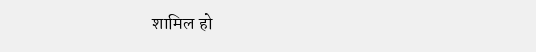शामिल हो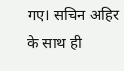गए। सचिन अहिर के साथ ही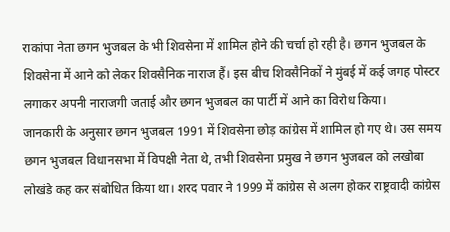राकांपा नेता छगन भुजबल के भी शिवसेना में शामिल होने की चर्चा हो रही है। छगन भुजबल के शिवसेना में आने को लेकर शिवसैनिक नाराज हैं। इस बीच शिवसैनिकों ने मुंबई में कई जगह पोस्टर लगाकर अपनी नाराजगी जताई और छगन भुजबल का पार्टी में आने का विरोध किया।
जानकारी के अनुसार छगन भुजबल 1991 में शिवसेना छोड़ कांग्रेस में शामिल हो गए थे। उस समय छगन भुजबल विधानसभा में विपक्षी नेता थे, तभी शिवसेना प्रमुख ने छगन भुजबल को लखोबा लोखंडे कह कर संबोधित किया था। शरद पवार ने 1999 में कांग्रेस से अलग होकर राष्ट्रवादी कांग्रेस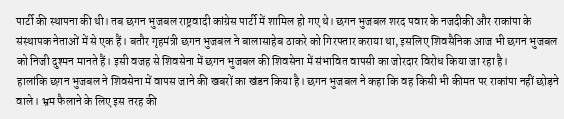पार्टी की स्थापना की थी। तब छगन भुजबल राष्ट्रवादी कांग्रेस पार्टी में शामिल हो गए थे। छगन भुजबल शरद पवार के नजदीकी और राकांपा के संस्थापक नेताओं में से एक हैं। बतौर गृहमंत्री छगन भुजबल ने बालासाहेब ठाकरे को गिरफ्तार कराया था, इसलिए शिवसैनिक आज भी छगन भुजबल को निजी दुश्मन मानते हैं। इसी वजह से शिवसेना में छगन भुजबल की शिवसेना में संभावित वापसी का जोरदार विरोध किया जा रहा है।
हालांकि छगन भुजबल ने शिवसेना में वापस जाने की खबरों का खंडन किया है। छगन भुजबल ने कहा कि वह किसी भी कीमत पर राकांपा नहीं छोड़ने वाले। भ्रम फैलाने के लिए इस तरह की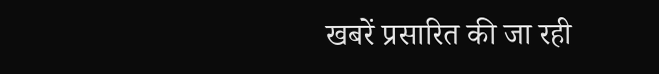खबरें प्रसारित की जा रही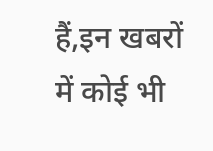हैं,इन खबरों में कोई भी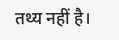तथ्य नहीं है।